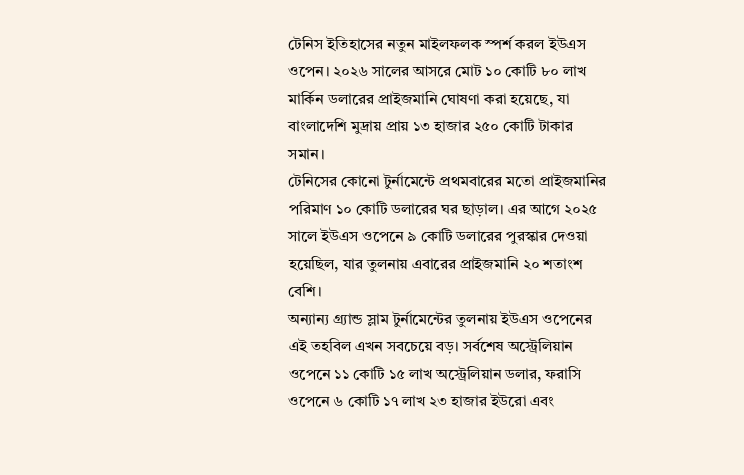টেনিস ইতিহাসের নতুন মাইলফলক স্পর্শ করল ইউএস ওপেন। ২০২৬ সালের আসরে মোট ১০ কোটি ৮০ লাখ মার্কিন ডলারের প্রাইজমানি ঘোষণা করা হয়েছে, যা বাংলাদেশি মুদ্রায় প্রায় ১৩ হাজার ২৫০ কোটি টাকার সমান।
টেনিসের কোনো টুর্নামেন্টে প্রথমবারের মতো প্রাইজমানির পরিমাণ ১০ কোটি ডলারের ঘর ছাড়াল। এর আগে ২০২৫ সালে ইউএস ওপেনে ৯ কোটি ডলারের পুরস্কার দেওয়া হয়েছিল, যার তুলনায় এবারের প্রাইজমানি ২০ শতাংশ বেশি।
অন্যান্য গ্র্যান্ড স্লাম টুর্নামেন্টের তুলনায় ইউএস ওপেনের এই তহবিল এখন সবচেয়ে বড়। সর্বশেষ অস্ট্রেলিয়ান ওপেনে ১১ কোটি ১৫ লাখ অস্ট্রেলিয়ান ডলার, ফরাসি ওপেনে ৬ কোটি ১৭ লাখ ২৩ হাজার ইউরো এবং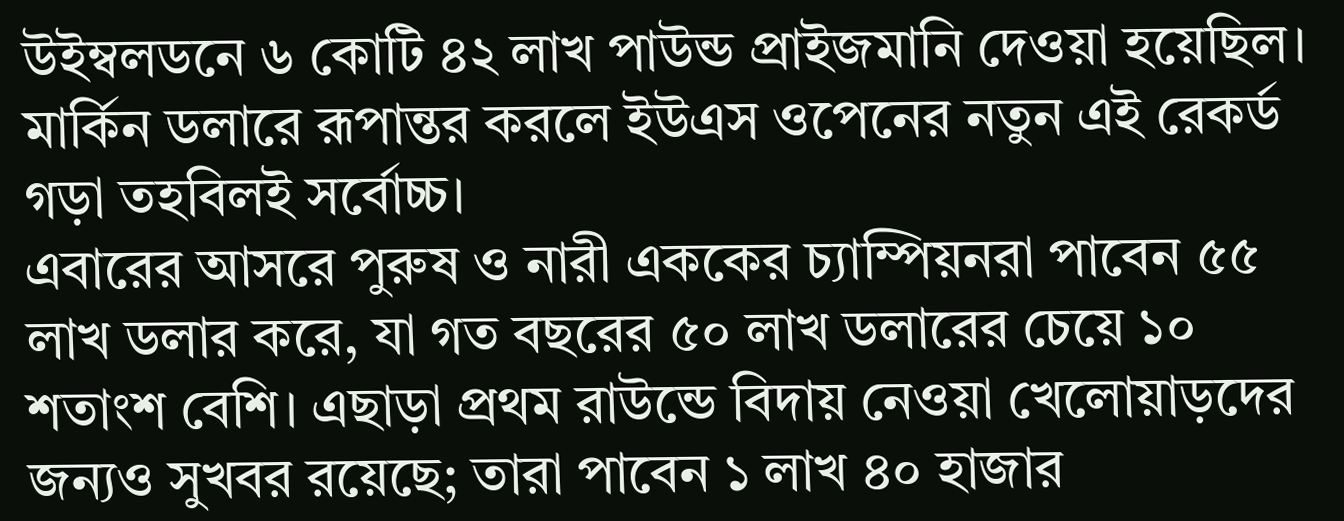উইম্বলডনে ৬ কোটি ৪২ লাখ পাউন্ড প্রাইজমানি দেওয়া হয়েছিল। মার্কিন ডলারে রূপান্তর করলে ইউএস ওপেনের নতুন এই রেকর্ড গড়া তহবিলই সর্বোচ্চ।
এবারের আসরে পুরুষ ও নারী এককের চ্যাম্পিয়নরা পাবেন ৫৫ লাখ ডলার করে, যা গত বছরের ৫০ লাখ ডলারের চেয়ে ১০ শতাংশ বেশি। এছাড়া প্রথম রাউন্ডে বিদায় নেওয়া খেলোয়াড়দের জন্যও সুখবর রয়েছে; তারা পাবেন ১ লাখ ৪০ হাজার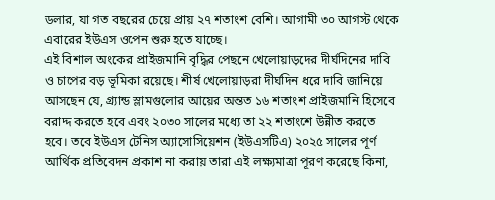ডলার, যা গত বছরের চেয়ে প্রায় ২৭ শতাংশ বেশি। আগামী ৩০ আগস্ট থেকে এবারের ইউএস ওপেন শুরু হতে যাচ্ছে।
এই বিশাল অংকের প্রাইজমানি বৃদ্ধির পেছনে খেলোয়াড়দের দীর্ঘদিনের দাবি ও চাপের বড় ভূমিকা রয়েছে। শীর্ষ খেলোয়াড়রা দীর্ঘদিন ধরে দাবি জানিয়ে আসছেন যে, গ্র্যান্ড স্লামগুলোর আয়ের অন্তত ১৬ শতাংশ প্রাইজমানি হিসেবে বরাদ্দ করতে হবে এবং ২০৩০ সালের মধ্যে তা ২২ শতাংশে উন্নীত করতে হবে। তবে ইউএস টেনিস অ্যাসোসিয়েশন (ইউএসটিএ) ২০২৫ সালের পূর্ণ আর্থিক প্রতিবেদন প্রকাশ না করায় তারা এই লক্ষ্যমাত্রা পূরণ করেছে কিনা,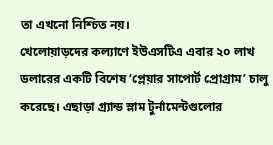তা এখনো নিশ্চিত নয়।
খেলোয়াড়দের কল্যাণে ইউএসটিএ এবার ২০ লাখ ডলারের একটি বিশেষ ‘প্লেয়ার সাপোর্ট প্রোগ্রাম’ চালু করেছে। এছাড়া গ্র্যান্ড স্লাম টুর্নামেন্টগুলোর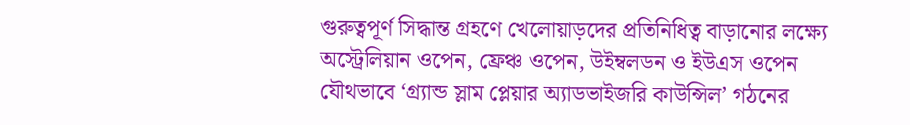গুরুত্বপূর্ণ সিদ্ধান্ত গ্রহণে খেলোয়াড়দের প্রতিনিধিত্ব বাড়ানোর লক্ষ্যে অস্ট্রেলিয়ান ওপেন, ফ্রেঞ্চ ওপেন, উইম্বলডন ও ইউএস ওপেন যৌথভাবে ‘গ্র্যান্ড স্লাম প্লেয়ার অ্যাডভাইজরি কাউন্সিল’ গঠনের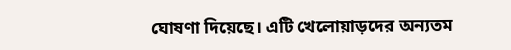ঘোষণা দিয়েছে। এটি খেলোয়াড়দের অন্যতম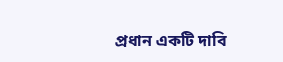প্রধান একটি দাবি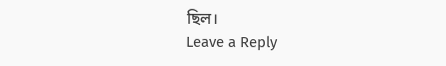ছিল।
Leave a Reply